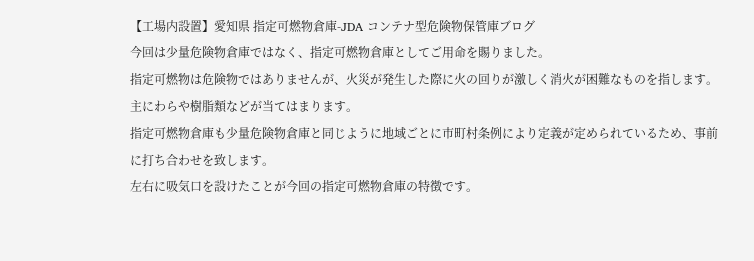【工場内設置】愛知県 指定可燃物倉庫-JDA コンテナ型危険物保管庫ブログ
今回は少量危険物倉庫ではなく、指定可燃物倉庫としてご用命を賜りました。
指定可燃物は危険物ではありませんが、火災が発生した際に火の回りが激しく消火が困難なものを指します。主にわらや樹脂類などが当てはまります。
指定可燃物倉庫も少量危険物倉庫と同じように地域ごとに市町村条例により定義が定められているため、事前に打ち合わせを致します。
左右に吸気口を設けたことが今回の指定可燃物倉庫の特徴です。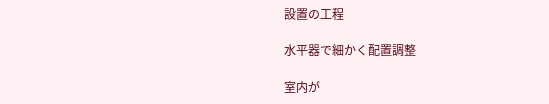設置の工程

水平器で細かく配置調整

室内が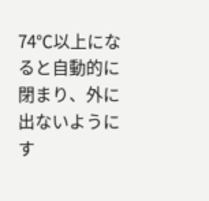74℃以上になると自動的に閉まり、外に出ないようにす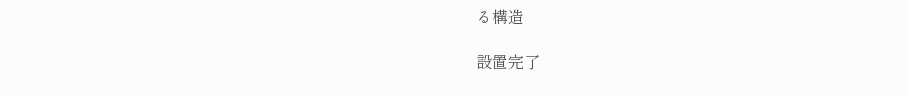る構造

設置完了